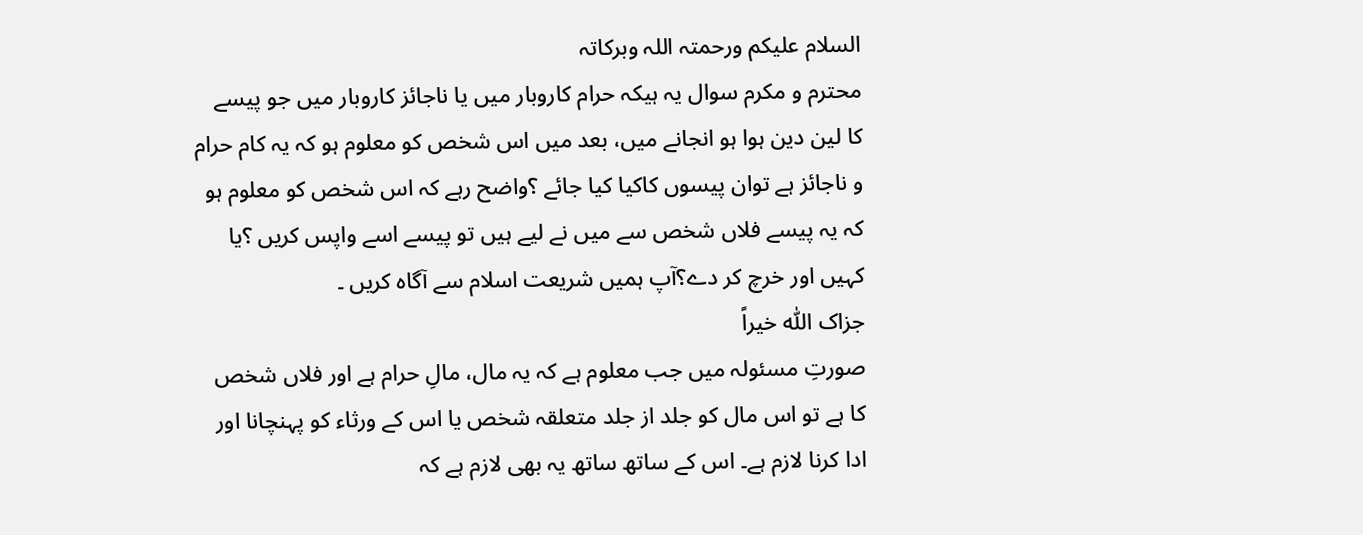السلام علیکم ورحمتہ اللہ وبرکاتہ
محترم و مکرم سوال یہ ہیکہ حرام کاروبار میں یا ناجائز کاروبار میں جو پیسے کا لین دین ہوا ہو انجانے میں، بعد میں اس شخص کو معلوم ہو کہ یہ کام حرام و ناجائز ہے توان پیسوں کاکیا کیا جائے ؟واضح رہے کہ اس شخص کو معلوم ہو کہ یہ پیسے فلاں شخص سے میں نے لیے ہیں تو پیسے اسے واپس کریں ؟یا کہیں اور خرچ کر دے؟آپ ہمیں شریعت اسلام سے آگاہ کریں ۔
جزاک اللّٰہ خیراً
صورتِ مسئولہ میں جب معلوم ہے کہ یہ مال، مالِ حرام ہے اور فلاں شخص کا ہے تو اس مال کو جلد از جلد متعلقہ شخص یا اس کے ورثاء کو پہنچانا اور ادا کرنا لازم ہے۔ اس کے ساتھ ساتھ یہ بھی لازم ہے کہ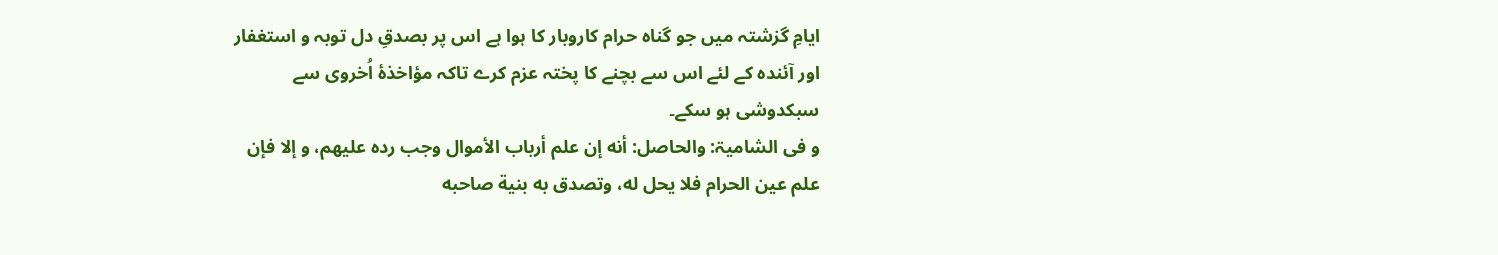ایامِ گزشتہ میں جو گناہ حرام کاروبار کا ہوا ہے اس پر بصدقِ دل توبہ و استغفار اور آئندہ کے لئے اس سے بچنے کا پختہ عزم کرے تاکہ مؤاخذۂ اُخروی سے سبکدوشی ہو سکے۔
و فی الشامیۃ: والحاصل: أنه إن علم أرباب الأموال وجب رده عليهم، و إلا فإن علم عين الحرام فلا يحل له، وتصدق به بنية صاحبه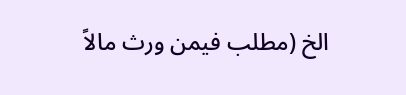الخ (مطلب فيمن ورث مالاً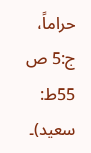حراماً، ج:5 ص 55ط: سعيد)۔